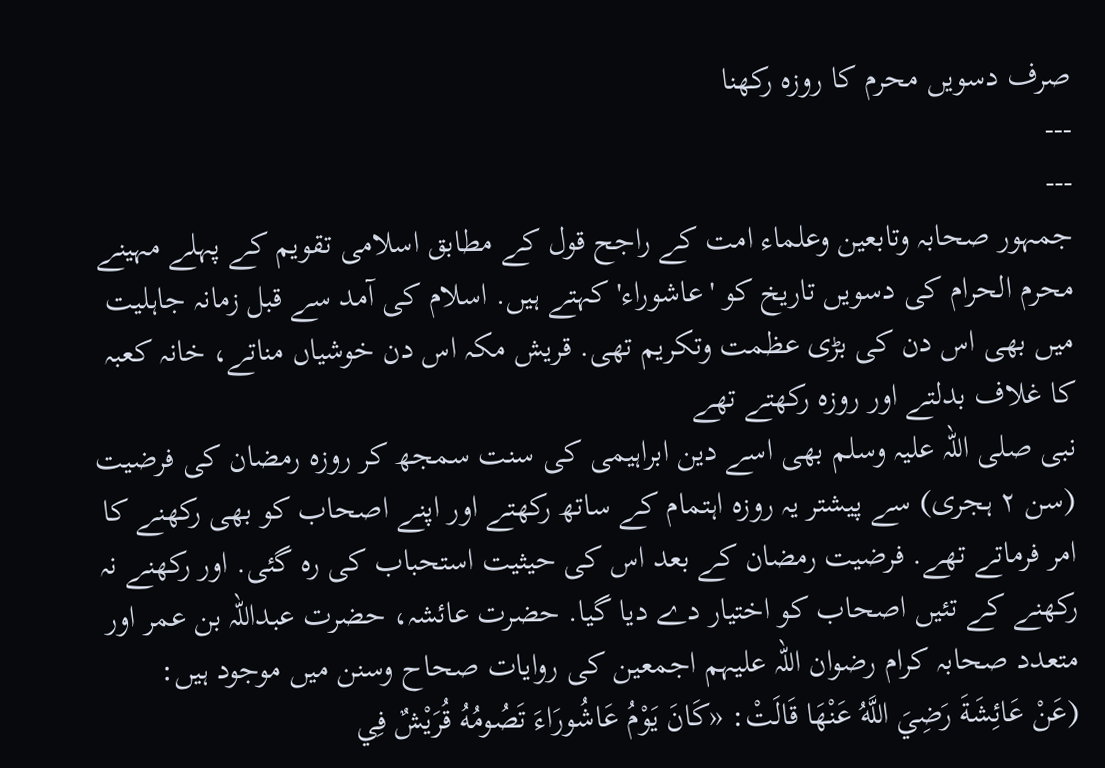صرف دسویں محرم کا روزہ رکھنا
---
---
جمہور صحابہ وتابعین وعلماء امت کے راجح قول کے مطابق اسلامی تقویم کے پہلے مہینے محرم الحرام کی دسویں تاریخ کو 'عاشوراء' کہتے ہیں. اسلام کی آمد سے قبل زمانہ جاہلیت میں بھی اس دن کی بڑی عظمت وتکریم تھی. قریش مکہ اس دن خوشیاں مناتے، خانہ کعبہ کا غلاف بدلتے اور روزہ رکھتے تھے
نبی صلی اللہ علیہ وسلم بھی اسے دین ابراہیمی کی سنت سمجھ کر روزہ رمضان کی فرضیت (سن ۲ ہجری) سے پیشتر یہ روزہ اہتمام کے ساتھ رکھتے اور اپنے اصحاب کو بھی رکھنے کا امر فرماتے تھے. فرضیت رمضان کے بعد اس کی حیثیت استحباب کی رہ گئی. اور رکھنے نہ رکھنے کے تئیں اصحاب کو اختیار دے دیا گیا. حضرت عائشہ، حضرت عبداللہ بن عمر اور متعدد صحابہ کرام رضوان اللہ علیہم اجمعین کی روایات صحاح وسنن میں موجود ہیں:
(عَنْ عَائِشَةَ رَضِيَ اللَّهُ عَنْهَا قَالَتْ: «كَانَ يَوْمُ عَاشُورَاءَ تَصُومُهُ قُرَيْشٌ فِي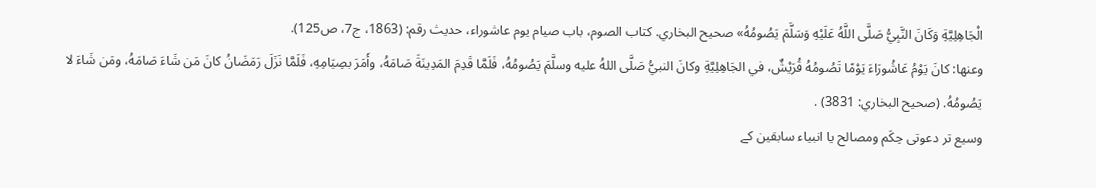الْجَاهِلِيَّةِ وَكَانَ النَّبِيُّ صَلَّى اللَّهُ عَلَيْهِ وَسَلَّمَ يَصُومُهُ» صحيح البخاري. كتاب الصوم، باب صيام يوم عاشوراء، حديث رقم: (1863، ج7، ص125).
وعنھا: كانَ يَوْمُ عَاشُورَاءَ يَوْمًا تَصُومُهُ قُرَيْشٌ، في الجَاهِلِيَّةِ وكانَ النبيُّ صَلَّى اللهُ عليه وسلَّمَ يَصُومُهُ، فَلَمَّا قَدِمَ المَدِينَةَ صَامَهُ، وأَمَرَ بصِيَامِهِ، فَلَمَّا نَزَلَ رَمَضَانُ كانَ مَن شَاءَ صَامَهُ، ومَن شَاءَ لا يَصُومُهُ. (صحيح البخاري: 3831) .
وسیع تر دعوتی حِکَم ومصالح یا انبیاء سابقین کے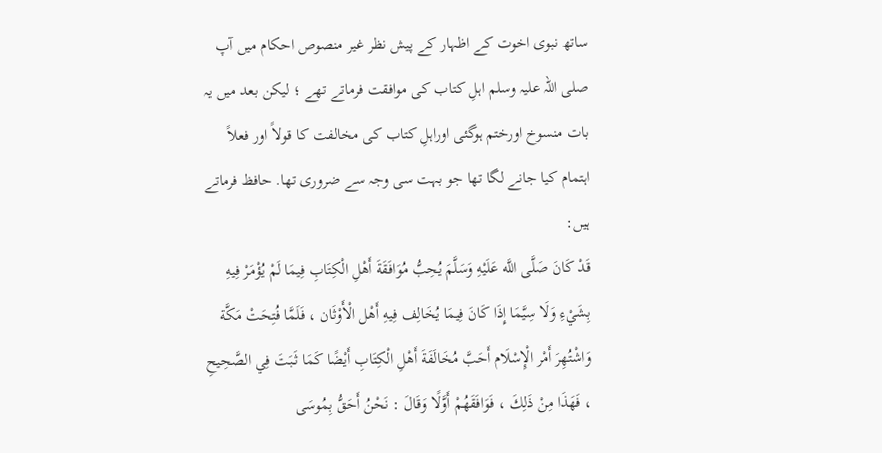ساتھ نبوی اخوت کے اظہار کے پیش نظر غیر منصوص احکام میں آپ صلی اللہ علیہ وسلم اہلِ کتاب کی موافقت فرماتے تھے ؛ لیکن بعد میں یہ بات منسوخ اورختم ہوگئی اوراہلِ کتاب کی مخالفت کا قولاً اور فعلاً اہتمام کیا جانے لگا تھا جو بہت سی وجہ سے ضروری تھا. حافظ فرماتے ہیں:
قَدْ كَانَ صَلَّى اللَّه عَلَيْهِ وَسَلَّمَ يُحِبُّ مُوَافَقَةَ أَهْلِ الْكِتَابِ فِيمَا لَمْ يُؤْمَرْ فِيهِ بِشَيْءِ وَلَا سِيَّمَا إِذَا كَانَ فِيمَا يُخَالِف فِيهِ أَهْل الْأَوْثَان ، فَلَمَّا فُتِحَتْ مَكَّة وَاشْتُهِرَ أَمْر الْإِسْلَام أَحَبَّ مُخَالَفَةَ أَهْلِ الْكِتَابِ أَيْضًا كَمَا ثَبَتَ فِي الصَّحِيحِ ، فَهَذَا مِنْ ذَلِكَ ، فَوَافَقَهُمْ أَوَّلًا وَقَالَ : نَحْنُ أَحَقُّ بِمُوسَى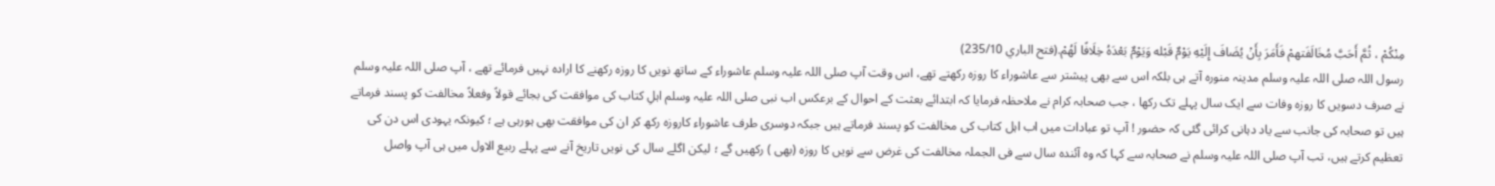مِنْكُمْ ، ثُمَّ أَحَبَّ مُخَالَفَتهمْ فَأَمَرَ بِأَنْ يُضَافَ إِلَيْهِ يَوْمٌ قَبْله وَيَوْمٌ بَعْدَهُ خِلَافًا لَهُمْ.(فتح الباري 235/10)
رسول اللہ صلی اللہ علیہ وسلم مدینہ منورہ آتے ہی بلکہ اس سے بھی پیشتر سے عاشوراء کا روزہ رکھتے تھے، اس وقت آپ صلی اللہ علیہ وسلم عاشوراء کے ساتھ نویں کا روزہ رکھنے کا ارادہ نہیں فرمائے تھے ، آپ صلی اللہ علیہ وسلم نے صرف دسویں کا روزہ وفات سے ایک سال پہلے تک رکھا ، جب صحابہ کرام نے ملاحظہ فرمایا کہ ابتدائے بعثت کے احوال کے برعکس اب نبی صلی اللہ علیہ وسلم اہلِ کتاب کی موافقت کی بجائے قولاً وفعلاً مخالفت کو پسند فرماتے ہیں تو صحابہ کی جانب سے یاد دہانی کرائی گئی کہ حضور ! آپ تو عبادات میں اب اہل کتاب کی مخالفت کو پسند فرماتے ہیں جبکہ دوسری طرف عاشوراء کاروزہ رکھ کر ان کی موافقت بھی ہورہی ہے ؛ کیونکہ یہودی اس دن کی تعظیم کرتے ہیں، تب آپ صلی اللہ علیہ وسلم نے صحابہ سے کہا کہ وہ آئندہ سال سے فی الجملہ مخالفت کی غرض سے نویں کا روزہ (بھی ) رکھیں گے ؛ لیکن اگلے سال کی نویں تاریخ آنے سے پہلے ربیع الاول میں ہی آپ واصل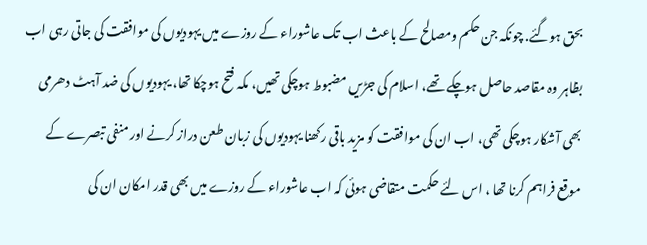بحق ہوگئے. چونکہ جن حکم ومصالح کے باعث اب تک عاشوراء کے روزے میں یہودیوں کی موافقت کی جاتی رہی اب بظاہر وہ مقاصد حاصل ہوچکے تھے، اسلام کی جڑیں مضبوط ہوچکی تھیں، مکہ فتح ہوچکا تھا، یہودیوں کی ضد آہٹ دھرمی بھی آشکار ہوچکی تھی، اب ان کی موافقت کو مزید باقی رکھنا یہودیوں کی زبان طعن دراز کرنے اور منفی تبصرے کے موقع فراہم کرنا تھا ، اس لئے حکمت متقاضی ہوئی کہ اب عاشوراء کے روزے میں بھی قدر امکان ان کی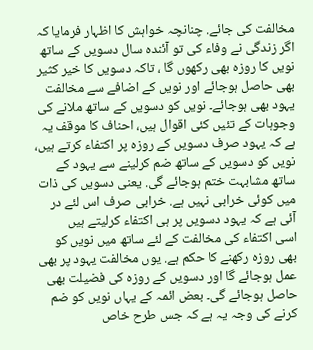مخالفت کی جائے. چنانچہ خواہش کا اظہار فرمایا کہ اگر زندگی نے وفاء کی تو آئندہ سال دسویں کے ساتھ نویں کا روزہ بھی رکھوں گا ، تاکہ دسویں کا خیر کثیر بھی حاصل ہوجائے اور نویں کے اضافے سے مخالفت یہود بھی ہوجائے۔ نویں کو دسویں کے ساتھ ملانے کی وجوہات کے تئیں کئی اقوال ہیں، احناف کا موقف یہ ہے کہ یہود صرف دسویں کے روزہ پر اکتفاء کرتے ہیں، نویں کو دسویں کے ساتھ ضم کرلینے سے یہود کے ساتھ مشابہت ختم ہوجائے گی. یعنی دسویں کی ذات میں کوئی خرابی نہیں ہے. خرابی صرف اس لئے در آئی ہے کہ یہود دسویں پر ہی اکتفاء کرلیتے ہیں
اسی اکتفاء کی مخالفت کے لئے ساتھ میں نویں کو بھی روزہ رکھنے کا حکم ہے. یوں مخالفت یہود پر بھی عمل ہوجائے گا اور دسویں کے روزہ کی فضیلت بھی حاصل ہوجائے گی۔ بعض ائمہ کے یہاں نویں کو ضم کرنے کی وجہ یہ ہے کہ جس طرح خاص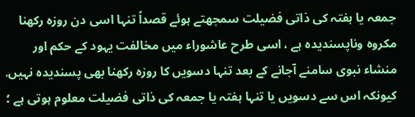جمعہ یا ہفتہ کی ذاتی فضیلت سمجھتے ہوئے قصداً تنہا اسی دن روزہ رکھنا مکروہ وناپسندیدہ ہے ، اسی طرح عاشوراء میں مخالفت یہود کے حکم اور منشاء نبوی سامنے آجانے کے بعد تنہا دسویں کا روزہ رکھنا بھی پسندیدہ نہیں. کیونکہ اس سے دسویں یا تنہا ہفتہ یا جمعہ کی ذاتی فضیلت معلوم ہوتی ہے ؛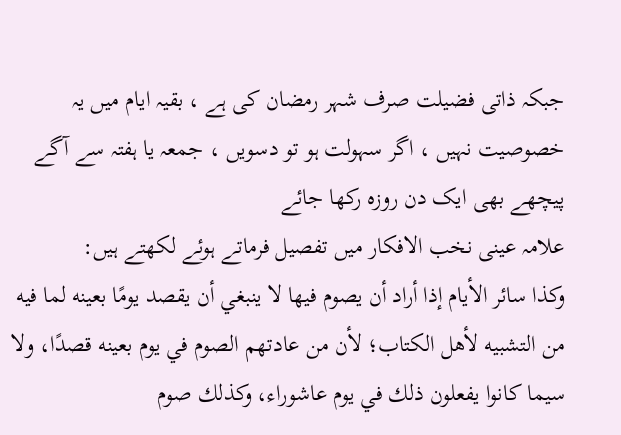جبکہ ذاتی فضیلت صرف شہر رمضان کی ہے ، بقیہ ایام میں یہ خصوصیت نہیں ، اگر سہولت ہو تو دسویں ، جمعہ یا ہفتہ سے آگے پیچھے بھی ایک دن روزہ رکھا جائے
علامہ عینی نخب الافکار میں تفصیل فرماتے ہوئے لکھتے ہیں:
وكذا سائر الأيام إذا أراد أن يصوم فيها لا ينبغي أن يقصد يومًا بعينه لما فيه من التشبيه لأهل الكتاب؛ لأن من عادتهم الصوم في يوم بعينه قصدًا، ولا سيما كانوا يفعلون ذلك في يوم عاشوراء، وكذلك صوم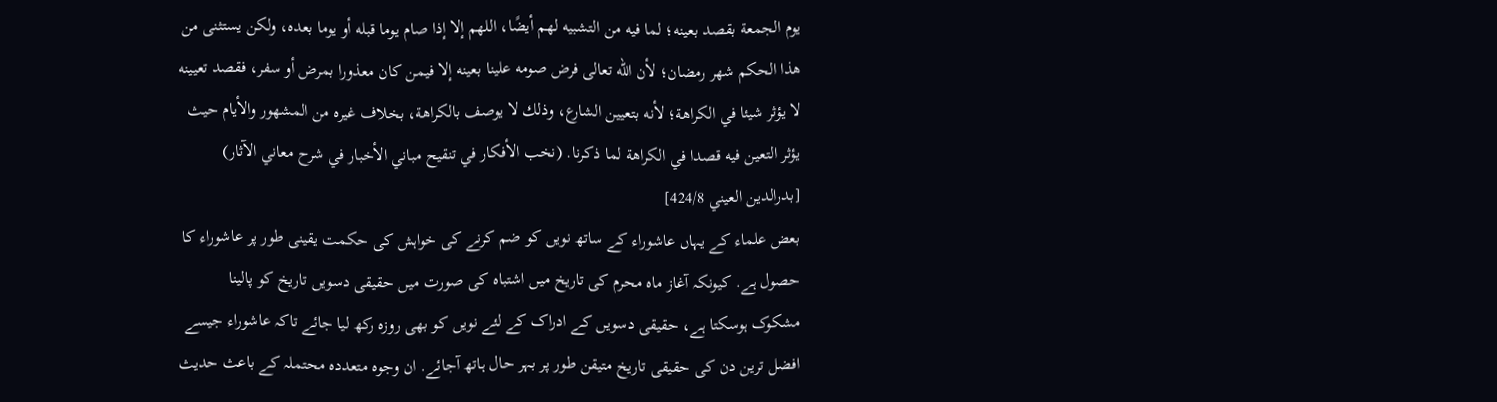يوم الجمعة بقصد بعينه؛ لما فيه من التشبيه لهم أيضًا، اللهم إلا إذا صام يوما قبله أو يوما بعده، ولكن يستثنى من هذا الحكم شهر رمضان؛ لأن الله تعالى فرض صومه علينا بعينه إلا فيمن كان معذورا بمرض أو سفر، فقصد تعيينه لا يؤثر شيئا في الكراهة؛ لأنه بتعيين الشارع، وذلك لا يوصف بالكراهة، بخلاف غيره من المشهور والأيام حيث يؤثر التعين فيه قصدا في الكراهة لما ذكرنا. (نخب الأفكار في تنقيح مباني الأخبار في شرح معاني الآثار) [بدرالدين العيني 424/8]
بعض علماء کے یہاں عاشوراء کے ساتھ نویں کو ضم کرنے کی خواہش کی حکمت یقینی طور پر عاشوراء کا حصول ہے. کیونکہ آغاز ماہ محرم کی تاریخ میں اشتباہ کی صورت میں حقیقی دسویں تاریخ کو پالینا مشکوک ہوسکتا ہے، حقیقی دسویں کے ادراک کے لئے نویں کو بھی روزہ رکھ لیا جائے تاکہ عاشوراء جیسے افضل ترین دن کی حقیقی تاریخ متیقن طور پر بہر حال ہاتھ آجائے. ان وجوہ متعددہ محتملہ کے باعث حدیث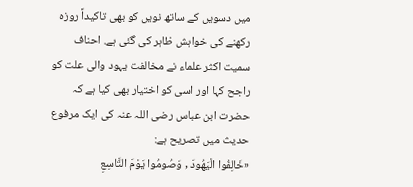میں دسویں کے ساتھ نویں کو بھی تاکیداً روزہ رکھنے کی خواہش ظاہر کی گئی ہے. احناف سمیت اکثر علماء نے مخالفت یہود والی علت کو راجح کہا اور اسی کو اختیار بھی کیا ہے کہ حضرت ابن عباس رضی اللہ عنہ کی ایک مرفوع حدیث میں تصریح ہے:
«خَالِفُوا الْيَهُودَ , وَصُومُوا يَوْمَ التَّاسِعِ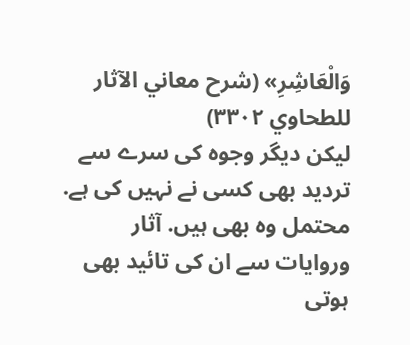وَالْعَاشِرِ» (شرح معاني الآثار للطحاوي ٣٣٠٢)
لیکن دیگر وجوہ کی سرے سے تردید بھی کسی نے نہیں کی ہے. محتمل وہ بھی ہیں. آثار وروایات سے ان کی تائید بھی ہوتی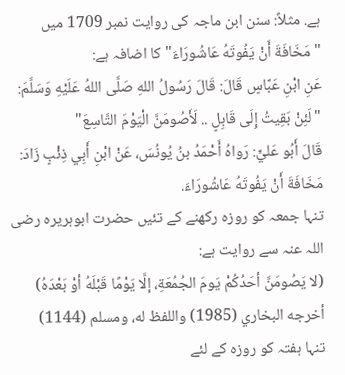ہے. مثلاً: سنن ابن ماجہ کی روایت نمبر 1709 میں "مَخَافَةَ أَنْ يَفُوتَهُ عَاشُورَاءَ" کا اضافہ ہے:
عَنِ ابْنِ عَبَّاسٍ قَالَ: قَالَ رَسُولُ اللهِ صَلَّى اللهُ عَلَيْهِ وَسَلَّمَ: "لَئِنْ بَقِيتُ إِلَى قَابِلٍ .. لَأَصُومَنَّ الْيَوْمَ التَّاسِعَ"
قَالَ أَبُو عَليٍّ: رَواهُ أَحْمَدُ بنُ يُونُسَ، عَنْ ابْنِ أَبِي ذِئْبٍ زَادَ: مَخَافَةَ أَنْ يَفُوتَهُ عَاشُورَاءَ.
تنہا جمعہ کو روزہ رکھنے کے تئیں حضرت ابوہریرہ رضی اللہ عنہ سے روایت ہے:
(لا يَصُومَنَّ أحَدُكُمْ يَومَ الجُمُعَةِ، إلَّا يَوْمًا قَبْلَهُ أوْ بَعْدَهُ) أخرجه البخاري (1985) واللفظ له، ومسلم (1144)
تنہا ہفتہ کو روزہ کے لئے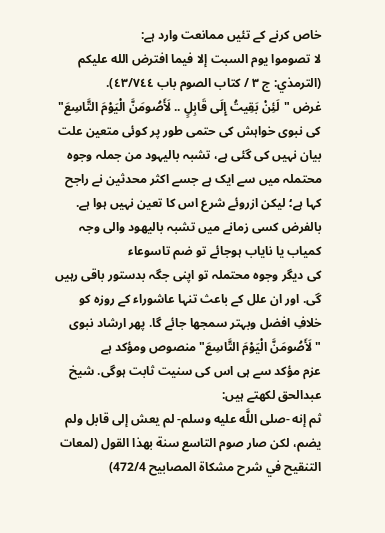خاص کرنے کے تئیں ممانعت وارد ہے:
لا تصوموا يوم السبت إلا فيما افترض الله عليكم (الترمذي: ج ٣ / كتاب الصوم باب ٤٣/٧٤٤).
غرض "لَئِنْ بَقِيتُ إِلَى قَابِلٍ .. لَأَصُومَنَّ الْيَوْمَ التَّاسِعَ" کی نبوی خواہش کی حتمی طور پر کوئی متعین علت بیان نہیں کی گئی ہے، تشبہ بالیہود من جملہ وجوہ محتملہ میں سے ایک ہے جسے اکثر محدثین نے راجح کہا ہے؛ لیکن ازروئے شرع اس کا تعین نہیں ہوا ہے. بالفرض کسی زمانے میں تشبہ بالیھود والی وجہ کمیاب یا نایاب ہوجائے تو ضم تاسوعاء
کی دیگر وجوہ محتملہ تو اپنی جگہ بدستور باقی رہیں گی. اور ان علل کے باعث تنہا عاشوراء کے روزہ کو خلافِ افضل وبہتر سمجھا جائے گا. پھر ارشاد نبوی "لَأَصُومَنَّ الْيَوْمَ التَّاسِعَ" منصوص ومؤکد ہے
عزم مؤکد سے ہی اس کی سنیت ثابت ہوگی. شیخ عبدالحق لکھتے ہیں:
ثم إنه -صلى اللَّه عليه وسلم- لم يعش إلى قابل ولم يضم، لكن صار صوم التاسع سنة بهذا القول (لمعات التنقيح في شرح مشكاة المصابيح 472/4)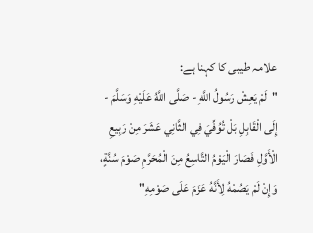علامہ طیبی کا کہنا ہے:
"لَمْ يَعِشْ رَسُولُ اللَّهِ - صَلَّى اللَّهُ عَلَيْهِ وَسَلَّمَ - إِلَى الْقَابِلِ بَلْ تُوُفِّيَ فِي الثَّانِي عَشَرَ مِنْ رَبِيعِ الْأَوَّلِ فَصَارَ الْيَوْمُ التَّاسِعُ مِنَ الْمُحَرَّمِ صَوْمَ سُنَّةٍ، وَإِنْ لَمْ يَصُمْهُ لِأَنَّهُ عَزَمَ عَلَى صَوْمِهِ"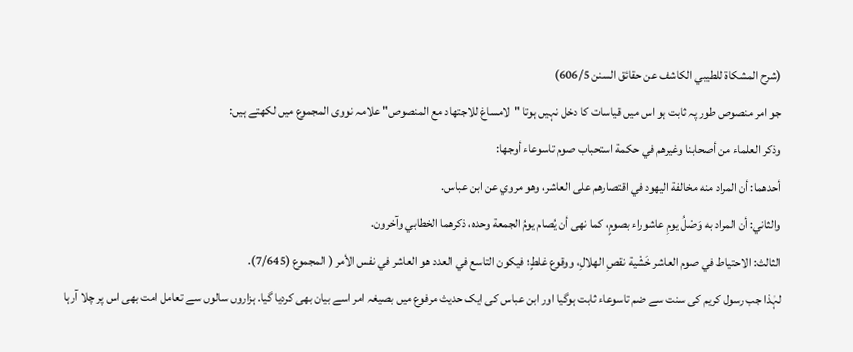(شرح المشكاة للطيبي الكاشف عن حقائق السنن 606/5)
جو امر منصوص طور پہ ثابت ہو اس میں قیاسات کا دخل نہیں ہوتا "لامساغ للاجتهاد مع المنصوص" علامہ نووی المجموع میں لکھتے ہیں:
وذكر العلماء من أصحابنا وغيرهم في حكمة استحباب صوم تاسوعاء أوجها:
أحدهما: أن المراد منه مخالفة اليهود في اقتصارهم على العاشر، وهو مروي عن ابن عباس.
والثاني: أن المراد به وَصْلُ يومِ عاشوراء بصومٍ، كما نهى أن يُصام يومُ الجمعة وحده، ذكرهما الخطابي وآخرون.
الثالث: الاحتياط في صوم العاشر خَشْية نقصِ الهلالِ، ووقوع غلطٍ؛ فيكون التاسع في العدد هو العاشر في نفس الأمر ( المجموع (7/645).
لہٰذا جب رسول کریم کی سنت سے ضم تاسوعاء ثابت ہوگیا اور ابن عباس کی ایک حدیث مرفوع میں بصیغہ امر اسے بیان بھی کردیا گیا. ہزاروں سالوں سے تعامل امت بھی اس پر چلا آرہا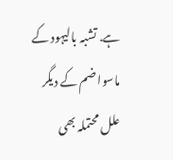ہے. تشبہ بالیہود کے ماسوا ضم کے دیگر علل محتملہ بھی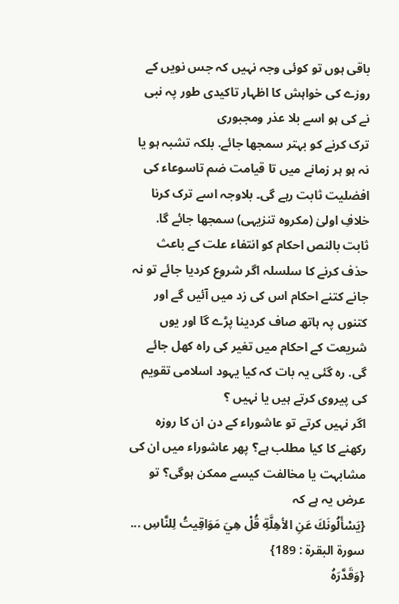باقی ہوں تو کوئی وجہ نہیں کہ جس نویں کے روزے کی خواہش کا اظہار تاکیدی طور پہ نبی نے کی ہو اسے بلا عذر ومجبوری
ترک کرنے کو بہتر سمجھا جائے. بلکہ تشبہ ہو یا نہ ہو ہر زمانے میں تا قیامت ضم تاسوعاء کی افضلیت ثابت رہے گی۔ بلاوجہ اسے ترک کرنا خلافِ اولیٰ (مکروہ تنزیہی) سمجھا جائے گا. ثابت بالنص احکام کو انتفاء علت کے باعث حذف کرنے کا سلسلہ اگر شروع کردیا جائے تو نہ جانے کتنے احکام اس کی زد میں آئیں گے اور کتنوں پہ ہاتھ صاف کردینا پڑے گا اور یوں شریعت کے احکام میں تغیر کی راہ کھل جائے گی. رہ گئی یہ بات کہ کیا یہود اسلامی تقویم کی پیروی کرتے ہیں یا نہیں ؟
اگر نہیں کرتے تو عاشوراء کے دن ان کا روزہ رکھنے کا کیا مطلب ہے؟ پھر عاشوراء میں ان کی مشابہت یا مخالفت کیسے ممکن ہوگی؟ تو عرض یہ ہے کہ
{يَسْأَلُونَكَ عَنِ الأهِلَّةِ قُلْ هِيَ مَوَاقِيتُ لِلنَّاسِ ... سورة البقرة : 189}
{وَقَدَّرَهُ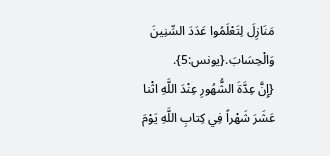مَنَازِلَ لِتَعْلَمُوا عَدَدَ السِّنِينَ وَالْحِسَابَ.{يونس:5}.
{إِنَّ عِدَّةَ الشُّهُورِ عِنْدَ اللَّهِ اثْنا عَشَرَ شَهْراً فِي كِتابِ اللَّهِ يَوْمَ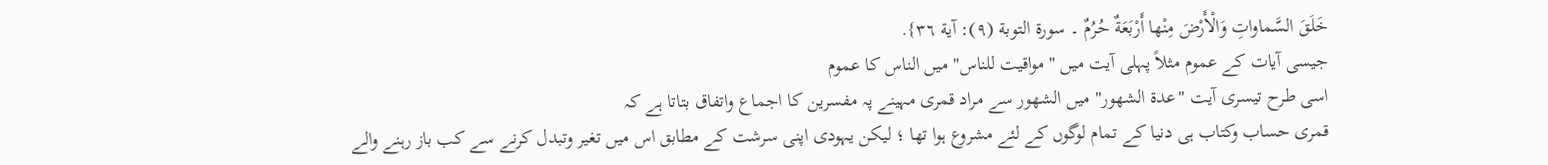خَلَقَ السَّماواتِ وَالْأَرْضَ مِنْها أَرْبَعَةٌ حُرُمٌ ۔ سورة التوبة (٩): آية ٣٦}.
جیسی آیات کے عموم مثلاً پہلی آیت میں "مواقيت للناس" میں الناس کا عموم
اسی طرح تیسری آیت "عدة الشهور" میں الشهور سے مراد قمری مہینے پہ مفسرین کا اجماع واتفاق بتاتا ہے کہ
قمری حساب وکتاب ہی دنیا کے تمام لوگوں کے لئے مشروع ہوا تھا ؛ لیکن یہودی اپنی سرشت کے مطابق اس میں تغیر وتبدل کرنے سے کب باز رہنے والے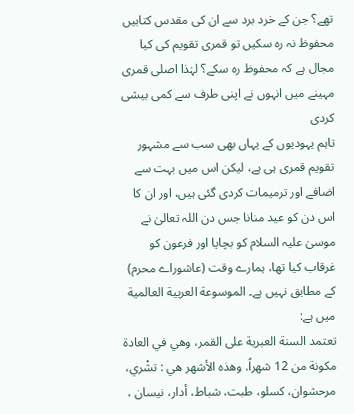تھے؟ جن کے خرد برد سے ان کی مقدس کتابیں محفوظ نہ رہ سکیں تو قمری تقویم کی کیا مجال ہے کہ محفوظ رہ سکے؟ لہٰذا اصلی قمری مہینے میں انہوں نے اپنی طرف سے کمی بیشی کردی
تاہم یہودیوں کے یہاں بھی سب سے مشہور تقویم قمری ہی ہے، لیکن اس میں بہت سے اضافے اور ترمیمات کردی گئی ہیں، اور ان کا اس دن کو عید منانا جس دن اللہ تعالیٰ نے موسیٰ علیہ السلام کو بچایا اور فرعون کو غرقاب کیا تھا، ہمارے وقت (عاشوراے محرم) کے مطابق نہیں ہے۔ الموسوعة العربية العالمية میں ہے:
تعتمد السنة العبرية على القمر، وهي في العادة مكونة من 12 شهراً. وهذه الأشهر هي : تشْري، مرحشوان، كسلو، طبت، شباط، أدار، نيسان ،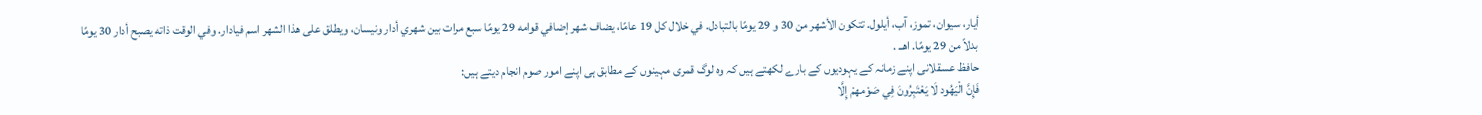أيار، سيوان، تموز، آب، أيلول. تتكون الأشهر من 30 و 29 يومًا بالتبادل. في خلال كل 19 عامًا، يضاف شهر إضافي قوامه 29 يومًا سبع مرات بين شهري أدار ونيسان، ويطلق على هذا الشهر اسم فيادار. وفي الوقت ذاته يصبح أدار 30 يومًا بدلاً من 29 يومًا. اهــ .
حافظ عسقلانی اپنے زمانہ کے یہودیوں کے بارے لکھتے ہیں کہ وہ لوگ قمری مہینوں کے مطابق ہی اپنے امور صوم انجام دیتے ہیں:
فَإِنَّ الْيَهُود لَا يَعْتَبِرُونَ فِي صَوْمهمْ إِلَّا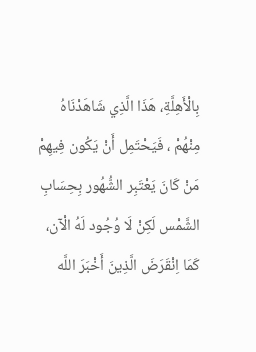بِالْأَهِلَّةِ، هَذَا الَّذِي شَاهَدْنَاهُ مِنْهُمْ ، فَيَحْتَمِل أَنْ يَكُون فِيهِمْ مَنْ كَانَ يَعْتَبِر الشُّهُور بِحِسَابِ الشَّمْس لَكِنْ لَا وُجُود لَهُ الْآن، كَمَا اِنْقَرَضَ الَّذِينَ أَخْبَرَ اللَّه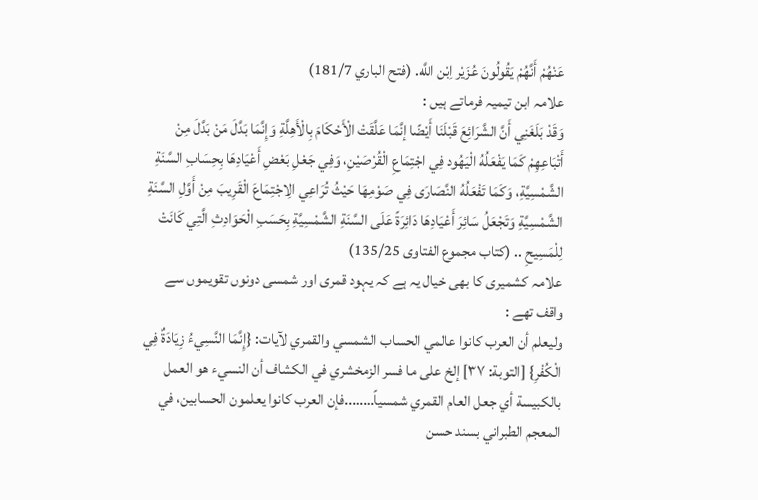عَنْهُمْ أَنَّهُمْ يَقُولُونَ عُزَيْر اِبْن اللَّه. (فتح الباري 181/7)
علامہ ابن تیمیہ فرماتے ہیں :
وَقَدْ بَلَغَنِي أَنَّ الشَّرَائِعَ قَبْلَنَا أَيْضًا إنَّمَا عَلَّقَتْ الْأَحْكَامَ بِالْأَهِلَّةِ وَإِنَّمَا بَدَّلَ مَنْ بَدَّلَ مِنْ أَتْبَاعِهِمْ كَمَا يَفْعَلُهُ الْيَهُود فِي اجْتِمَاعِ الْقُرْصَيْنِ، وَفِي جَعْلِ بَعْضِ أَعْيَادِهَا بِحِسَابِ السَّنَةِ الشَّمْسِيَّةِ، وَكَمَا تَفْعَلُهُ النَّصَارَى فِي صَوْمِهَا حَيْثُ تُرَاعِي الِاجْتِمَاعَ الْقَرِيبَ مِنْ أَوَّلِ السَّنَةِ الشَّمْسِيَّةِ وَتَجْعَلُ سَائِرَ أَعْيَادِهَا دَائِرَةً عَلَى السَّنَةِ الشَّمْسِيَّةِ بِحَسَبِ الْحَوَادِثِ الَّتِي كَانَتْ لِلْمَسِيحِ .. (كتاب مجموع الفتاوى 135/25)
علامہ کشمیری کا بھی خیال یہ ہے کہ یہود قمری اور شمسی دونوں تقویموں سے واقف تھے :
وليعلم أن العرب كانوا عالمي الحساب الشمسي والقمري لآيات: {إِنَّمَا النَّسِيءُ زِيَادَةٌ فِي الْكُفْرِ} [التوبة: ٣٧] إلخ على ما فسر الزمخشري في الكشاف أن النسيء هو العمل بالكبيسة أي جعل العام القمري شمسياً……..فإن العرب كانوا يعلمون الحسابين، في المعجم الطبراني بسند حسن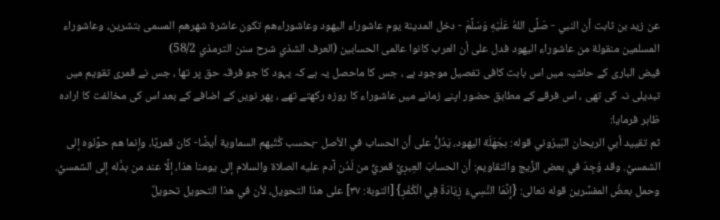عن زيد بن ثابت أن النبي - صَلَّى اللهُ عَلَيْهِ وَسَلَّمَ - دخل المدينة يوم عاشوراء اليهود وعاشوراءهم تكون عاشرة شهرهم المسمى بتشرين، وعاشوراء المسلمين منقولة من عاشوراء اليهود فدل على أن العرب كانوا عالمى الحسابين (العرف الشذي شرح سنن الترمذي 58/2)
فیض الباری کے حاشیہ میں اس بابت کافی تفصیل موجود ہے ، جس کا ماحصل یہ ہے کہ یہود کا جو فرقہ حق پر تھا ، جس نے قمری تقویم میں تبدیلی نہ کی تھی ، اس فرقے کے مطابق حضور اپنے زمانے میں عاشوراء کا روزہ رکھتے تھے ، پھر نویں کے اضافے کے بعد اس کی مخالفت کا ارادہ ظاہر فرمایا:
ثم تقييد أبي الريحان البَيرُوني قوله: بجَهَلَة اليهود، يَدُلُّ على أن الحساب في الأصل -بحسب كُتُبهم السماوية أيضًا- كان قمريًا، وإنما هم حوَّلوه إلى الشمسيِّ. وقد وُجِدَ في بعض الزِّيج والتقاويم: أن الحسابَ العِبرِيَّ قمريٌّ من لَدُن آدم عليه الصلاة والسلام إلى يومنا هذا، إلَّا عند من بدَّله إلى الشمسيِّ. وحمل بعضُ المفسِّرين قوله تعالى: {إِنَّمَا النَّسِيءُ زِيَادَةٌ فِي الْكُفْرِ} [التوبة: ٣٧] على هذا التحويل، لأن في هذا التحويل تحويلٌ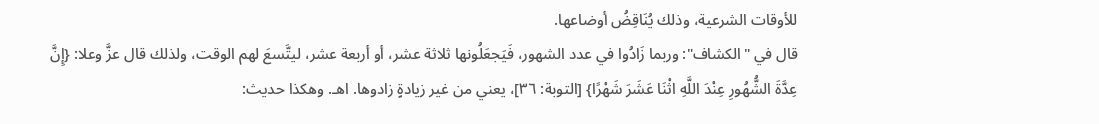للأوقات الشرعية، وذلك يُنَاقِضُ أوضاعها.
قال في "الكشاف": وربما زَادُوا في عدد الشهور، فَيَجعَلُونها ثلاثة عشر، أو أربعة عشر، ليتَّسعَ لهم الوقت، ولذلك قال عزَّ وعلا: {إِنَّ عِدَّةَ الشُّهُورِ عِنْدَ اللَّهِ اثْنَا عَشَرَ شَهْرًا} [التوبة: ٣٦]، يعني من غير زيادةٍ زادوها. اهـ. وهكذا حديث: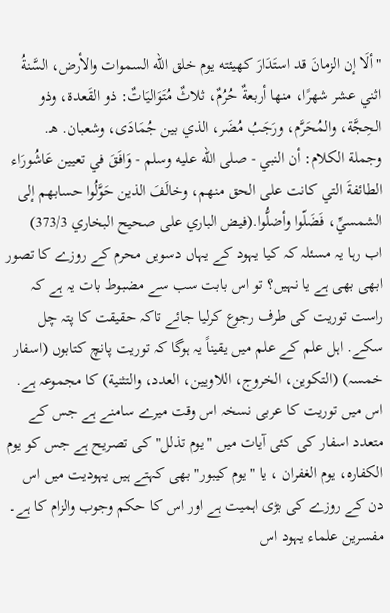"ألَا إن الزمانَ قد استَدَارَ كهيئته يوم خلق الله السموات والأرض، السَّنةُ اثني عشر شهرًا، منها أربعةٌ حُرُمٌ، ثلاثٌ مُتَوَاليَاتٌ: ذو القَعدة، وذو الحِجَّة، والمُحَرَّم، ورَجَبُ مُضَر، الذي بين جُمَادَى، وشعبان. هـ.
وجملة الكلام: أن النبي - صلى الله عليه وسلم - وَافَقَ في تعيين عَاشُورَاء الطائفةَ التي كانت على الحق منهم، وخالَفَ الذين حَوَّلُوا حسابهم إلى الشمسيِّ، فَضَلّوا وأضلُّوا.(فيض الباري على صحيح البخاري 373/3)
اب رہا یہ مسئلہ کہ کیا یہود کے یہاں دسویں محرم کے روزے کا تصور ابھی بھی ہے یا نہیں؟ تو اس بابت سب سے مضبوط بات یہ ہے کہ راست توریت کی طرف رجوع کرلیا جائے تاکہ حقیقت کا پتہ چل سکے. اہل علم کے علم میں یقیناً یہ ہوگا کہ توریت پانچ کتابوں (اسفار خمسہ) (التكوين، الخروج، اللاويين، العدد، والتثنية) کا مجموعہ ہے. اس میں توریت کا عربی نسخہ اس وقت میرے سامنے ہے جس کے متعدد اسفار کی کئی آیات میں "یوم تذلل" کی تصریح ہے جس کو یوم الکفارہ، یوم الغفران ، یا "یوم کیبور" بھی کہتے ہیں یہودیت میں اس دن کے روزے کی بڑی اہمیت ہے اور اس کا حکم وجوب والزام کا ہے۔ مفسرین علماء یہود اس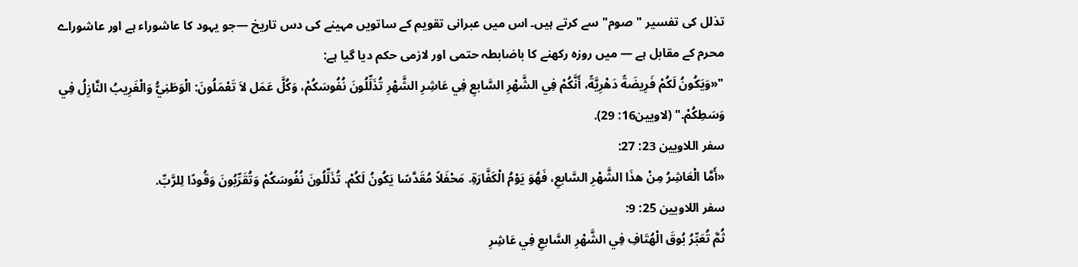تذلل کی تفسیر "صوم" سے کرتے ہیں۔ اس میں عبرانی تقویم کے ساتویں مہینے کی دس تاریخ —جو یہود کا عاشوراء ہے اور عاشوراے محرم کے مقابل ہے — میں روزہ رکھنے کا باضابطہ حتمی اور لازمی حکم دیا گیا ہے:
"«وَيَكُونُ لَكُمْ فَرِيضَةً دَهْرِيَّةً، أَنَّكُمْ فِي الشَّهْرِ السَّابعِ فِي عَاشِرِ الشَّهْرِ تُذَلِّلُونَ نُفُوسَكُمْ، وَكُلَّ عَمَل لاَ تَعْمَلُونَ: الْوَطَنِيُّ وَالْغَرِيبُ النَّازِلُ فِي وَسَطِكُمْ." (لاویین16: 29).
سفر اللاويين 23: 27:
«أَمَّا الْعَاشِرُ مِنْ هذَا الشَّهْرِ السَّابعِ، فَهُوَ يَوْمُ الْكَفَّارَةِ. مَحْفَلاً مُقَدَّسًا يَكُونُ لَكُمْ. تُذَلِّلُونَ نُفُوسَكُمْ وَتُقَرِّبُونَ وَقُودًا لِلرَّبِّ.
سفر اللاويين 25: 9:
ثُمَّ تُعَبِّرُ بُوقَ الْهُتَافِ فِي الشَّهْرِ السَّابعِ فِي عَاشِرِ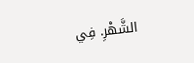الشَّهْرِ. فِي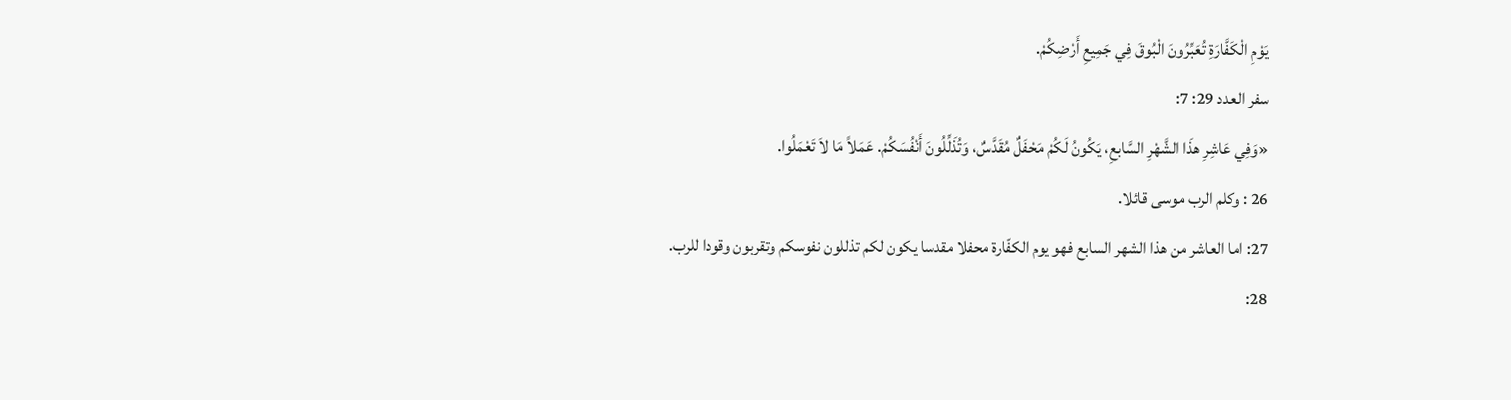يَوْمِ الْكَفَّارَةِ تُعَبِّرُونَ الْبُوقَ فِي جَمِيعِ أَرْضِكُمْ.
سفر العدد 29: 7:
«وَفِي عَاشِرِ هذَا الشَّهْرِ السَّابعِ، يَكُونُ لَكُمْ مَحْفَلٌ مُقَدَّسٌ، وَتُذَلِّلُونَ أَنْفُسَكُمْ. عَمَلاً مَا لاَ تَعْمَلُوا.
26 : وكلم الرب موسى قائلا.
27: اما العاشر من هذا الشهر السابع فهو يوم الكفّارة محفلا مقدسا يكون لكم تذللون نفوسكم وتقربون وقودا للرب.
28: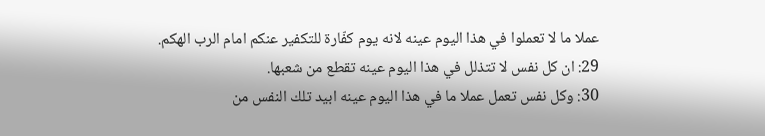عملا ما لا تعملوا في هذا اليوم عينه لانه يوم كفّارة للتكفير عنكم امام الرب الهكم.
29: ان كل نفس لا تتذلل في هذا اليوم عينه تقطع من شعبها.
30: وكل نفس تعمل عملا ما في هذا اليوم عينه ابيد تلك النفس من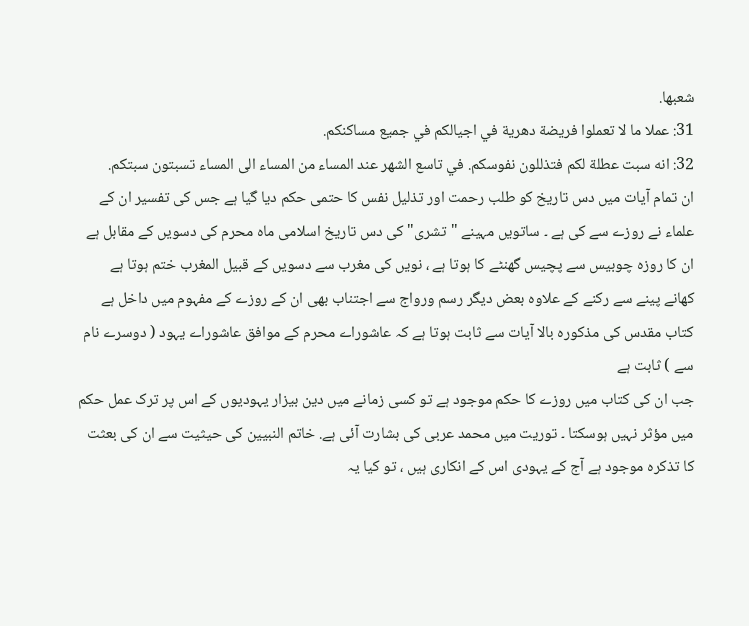شعبها.
31: عملا ما لا تعملوا فريضة دهرية في اجيالكم في جميع مساكنكم.
32: انه سبت عطلة لكم فتذللون نفوسكم. في تاسع الشهر عند المساء من المساء الى المساء تسبتون سبتكم.
ان تمام آیات میں دس تاریخ کو طلب رحمت اور تذلیل نفس کا حتمی حکم دیا گیا ہے جس کی تفسیر ان کے علماء نے روزے سے کی ہے ۔ ساتویں مہینے "تشری" کی دس تاریخ اسلامی ماہ محرم کی دسویں کے مقابل ہے
ان کا روزہ چوبیس سے پچیس گھنٹے کا ہوتا ہے ، نویں کی مغرب سے دسویں کے قبیل المغرب ختم ہوتا ہے
کھانے پینے سے رکنے کے علاوہ بعض دیگر رسم ورواج سے اجتناب بھی ان کے روزے کے مفہوم میں داخل ہے
کتاب مقدس کی مذکورہ بالا آیات سے ثابت ہوتا ہے کہ عاشوراے محرم کے موافق عاشوراے یہود ( دوسرے نام سے ) ثابت ہے
جب ان کی کتاب میں روزے کا حکم موجود ہے تو کسی زمانے میں دین بیزار یہودیوں کے اس پر ترک عمل حکم میں مؤثر نہیں ہوسکتا ۔ توریت میں محمد عربی کی بشارت آئی ہے. خاتم النبیین کی حیثیت سے ان کی بعثت کا تذکرہ موجود ہے آج کے یہودی اس کے انکاری ہیں ، تو کیا یہ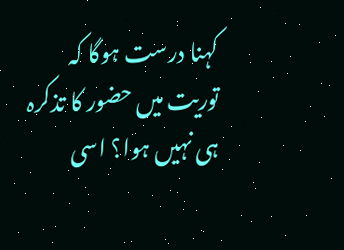کہنا درست ہوگا کہ توریت میں حضور کا تذکرہ ہی نہیں ہوا؟ اسی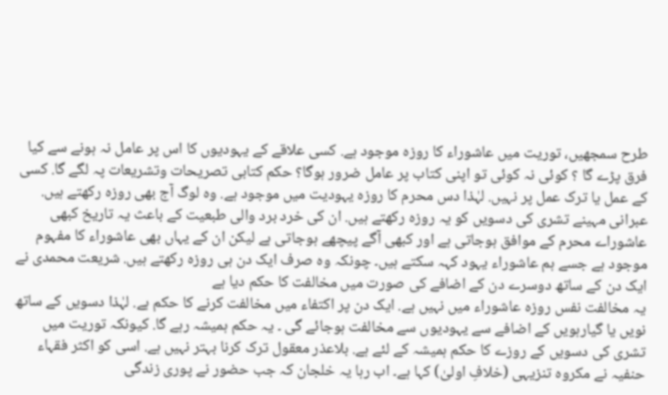طرح سمجھیں، توریت میں عاشوراء کا روزہ موجود ہے. کسی علاقے کے یہودیوں کا اس پر عامل نہ ہونے سے کیا فرق پڑے گا ؟ کوئی نہ کوئی تو اپنی کتاب پر عامل ضرور ہوگا؟ حکم کتابی تصریحات وتشریعات پہ لگے گا. کسی کے عمل یا ترک عمل پر نہیں. لہٰذا دس محرم کا روزہ یہودیت میں موجود ہے. وہ لوگ آج بھی روزہ رکھتے ہیں. عبرانی مہینے تشری کی دسویں کو یہ روزہ رکھتے ہیں. ان کی خرد برد والی طبعیت کے باعث یہ تاریخ کبھی عاشوراے محرم کے موافق ہوجاتی ہے اور کبھی آگے پیچھے ہوجاتی ہے لیکن ان کے یہاں بھی عاشوراء کا مفہوم موجود ہے جسے ہم عاشوراء یہود کہہ سکتے ہیں۔ چونکہ وہ صرف ایک دن ہی روزہ رکھتے ہیں. شریعت محمدی نے ایک دن کے ساتھ دوسرے دن کے اضافے کی صورت میں مخالفت کا حکم دیا ہے
یہ مخالفت نفس روزہ عاشوراء میں نہیں ہے. ایک دن پر اکتفاء میں مخالفت کرنے کا حکم ہے. لہٰذا دسویں کے ساتھ نویں یا گیارہویں کے اضافے سے یہودیوں سے مخالفت ہوجائے گی ۔ یہ حکم ہمیشہ رہے گا. کیونکہ توریت میں تشری کی دسویں کے روزے کا حکم ہمیشہ کے لئے ہے. بلاعذر معقول ترک کرنا بہتر نہیں ہے. اسی کو اکثر فقہاء حنفیہ نے مکروہ تنزیہی (خلافِ اولیٰ) کہا ہے۔ اب رہا یہ خلجان کہ جب حضور نے پوری زندگی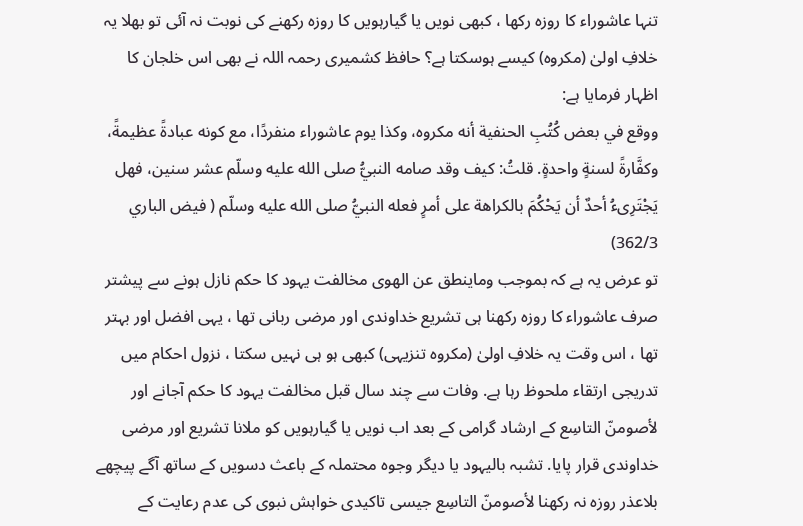تنہا عاشوراء کا روزہ رکھا ، کبھی نویں یا گیارہویں کا روزہ رکھنے کی نوبت نہ آئی تو بھلا یہ خلافِ اولیٰ (مکروہ) کیسے ہوسکتا ہے؟ حافظ کشمیری رحمہ اللہ نے بھی اس خلجان کا اظہار فرمایا ہے:
ووقع في بعض كُتُبِ الحنفية أنه مكروه، وكذا يوم عاشوراء منفردًا، مع كونه عبادةً عظيمةً، وكفَّارةً لسنةٍ واحدةٍ. قلتُ: كيف وقد صامه النبيُّ صلى الله عليه وسلّم عشر سنين، فهل يَجْتَرِىءُ أحدٌ أن يَحْكُمَ بالكراهة على أمرٍ فعله النبيُّ صلى الله عليه وسلّم ( فيض الباري 362/3)
تو عرض یہ ہے کہ بموجب وماينطق عن الهوى مخالفت یہود کا حکم نازل ہونے سے پیشتر صرف عاشوراء کا روزہ رکھنا ہی تشریع خداوندی اور مرضی ربانی تھا ، یہی افضل اور بہتر تھا ، اس وقت یہ خلافِ اولیٰ (مکروہ تنزیہی) کبھی ہو ہی نہیں سکتا ، نزول احکام میں تدریجی ارتقاء ملحوظ رہا ہے. وفات سے چند سال قبل مخالفت یہود کا حکم آجانے اور لأصومنّ التاسِع کے ارشاد گرامی کے بعد اب نویں یا گیارہویں کو ملانا تشریع اور مرضی خداوندی قرار پایا. تشبہ بالیہود یا دیگر وجوہ محتملہ کے باعث دسویں کے ساتھ آگے پیچھے بلاعذر روزہ نہ رکھنا لأصومنّ التاسِع جیسی تاکیدی خواہش نبوی کی عدم رعایت کے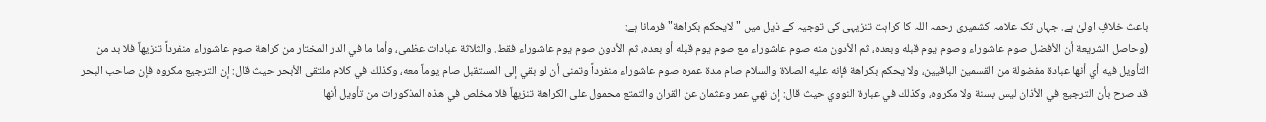باعث خلافِ اولیٰ ہے. جہاں تک علامہ کشمیری رحمہ اللہ کا کراہت تنزیہی کی توجیہ کے ذیل میں "لايحكم بكراهة" فرمانا ہے:
(وحاصل الشريعة أن الأفضل صوم عاشوراء وصوم يوم قبله وبعده، ثم الأدون منه صوم عاشوراء مع صوم يوم قبله أو بعده، ثم الأدون صوم يوم عاشوراء فقط. والثلاثة عبادات عظمى، وأما ما في الدر المختار من كراهة صوم عاشوراء منفرداً تنزيهاً فلا بد من التأويل فيه أي أنها عبادة مفضولة من القسمين الباقيين، ولا يحكم بكراهة فإنه عليه الصلاة والسلام صام مدة عمره صوم عاشوراء منفرداً وتمنى أن لو بقي إلى المستقبل صام يوماً معه، وكذلك في كلام ملتقى الأبحر حيث قال: إن الترجيع مكروه فإن صاحب البحر قد صرح بأن الترجيع في الأذان ليس بسنة ولا مكروه، وكذلك في عبارة النووي حيث قال: إن نهي عمر وعثمان عن القران والتمتع محمول على الكراهة تنزيهاً فلا مخلص في هذه المذكورات من تأويل أنها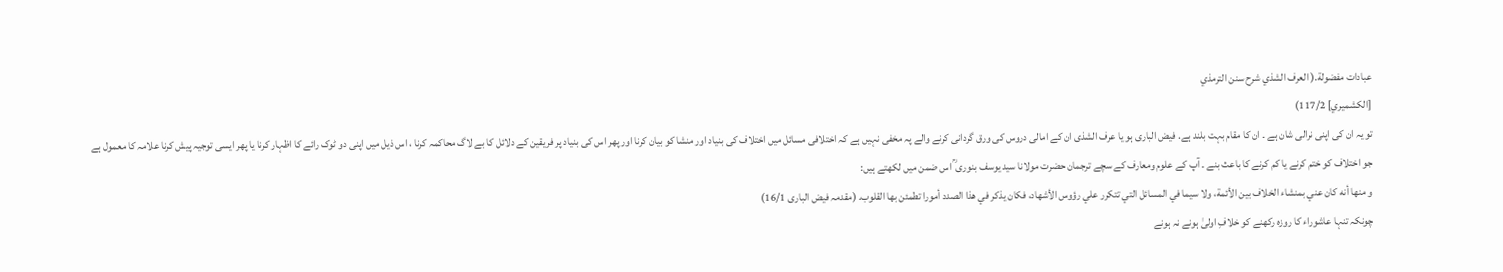عبادات مفضولة.( العرف الشذي شرح سنن الترمذي
[الكشميري] 117/2)
تو یہ ان کی اپنی نرالی شان ہے ۔ ان کا مقام بہت بلند ہے. فیض الباری ہو یا عرف الشذی ان کے امالی دروس کی ورق گردانی کرنے والے پہ مخفی نہیں ہے کہ اختلافی مسائل میں اختلاف کی بنیاد اور منشا کو بیان کرنا اور پھر اس کی بنیاد پر فریقین کے دلائل کا بے لاگ محاکمہ کرنا ، اس ذیل میں اپنی دو ٹوک رائے کا اظہار کرنا یا پھر ایسی توجیہ پیش کرنا علامہ کا معمول ہے جو اختلاف کو ختم کرنے یا کم کرنے کا باعث بنے ۔ آپ کے علوم ومعارف کے سچے ترجمان حضرت مولانا سید یوسف بنوری ؒ اس ضمن میں لکھتے ہیں:
و منها أنه كان عني بمنشاء الخلاف بين الأئمة، ولا سيما في المسائل التي تتكرر علي رؤوس الأشهاد، فكان يذكر في ھذا الصدد أمورا تطمئن بها القلوب. (مقدمہ فیض الباری 16/1)
چونکہ تنہا عاشوراء کا روزہ رکھنے کو خلافِ اولیٰ ہونے نہ ہونے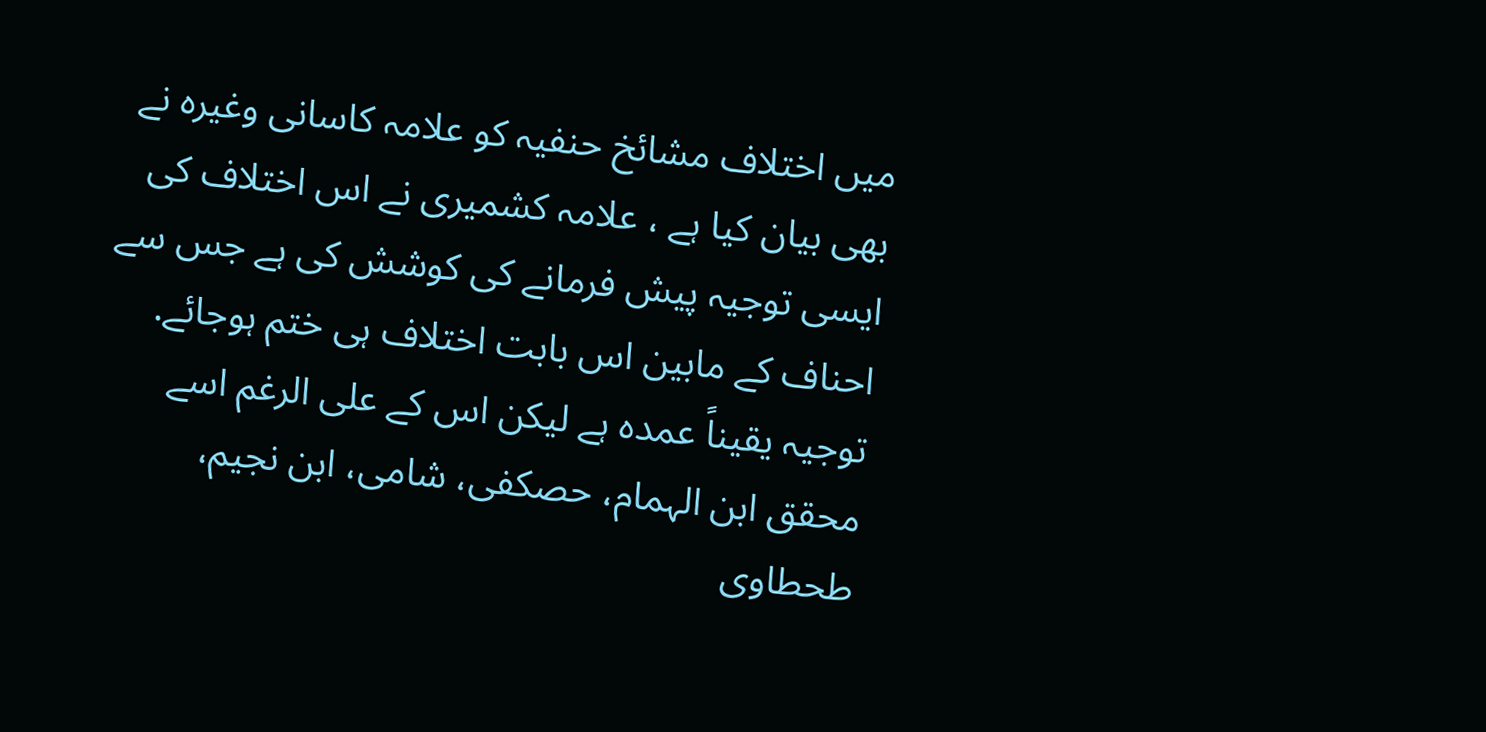میں اختلاف مشائخ حنفیہ کو علامہ کاسانی وغیرہ نے بھی بیان کیا ہے ، علامہ کشمیری نے اس اختلاف کی ایسی توجیہ پیش فرمانے کی کوشش کی ہے جس سے احناف کے مابین اس بابت اختلاف ہی ختم ہوجائے. توجیہ یقیناً عمدہ ہے لیکن اس کے علی الرغم اسے محقق ابن الہمام، حصکفی، شامی، ابن نجیم، طحطاوی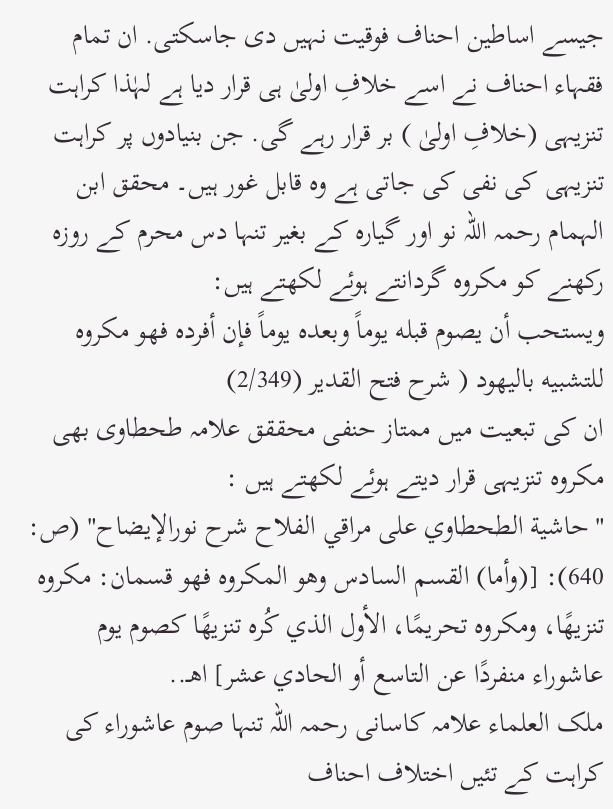جیسے اساطین احناف فوقیت نہیں دی جاسکتی. ان تمام فقہاء احناف نے اسے خلافِ اولیٰ ہی قرار دیا ہے لہٰذا کراہت تنزیہی (خلافِ اولیٰ ) بر قرار رہے گی. جن بنیادوں پر کراہت تنزیہی کی نفی کی جاتی ہے وہ قابل غور ہیں۔ محقق ابن الہمام رحمہ اللہ نو اور گیارہ کے بغیر تنہا دس محرم کے روزہ رکھنے کو مکروہ گردانتے ہوئے لکھتے ہیں:
ويستحب أن يصوم قبله يوماً وبعده يوماً فإن أفرده فهو مكروه للتشبيه باليهود ( شرح فتح القدير (2/349)
ان کی تبعیت میں ممتاز حنفی محققق علامہ طحطاوی بھی مکروہ تنزیہی قرار دیتے ہوئے لکھتے ہیں :
"حاشية الطحطاوي على مراقي الفلاح شرح نورالإيضاح" (ص: 640): [(وأما) القسم السادس وهو المكروه فهو قسمان: مكروه تنزيهًا، ومكروه تحريمًا، الأول الذي كُره تنزيهًا كصوم يوم عاشوراء منفردًا عن التاسع أو الحادي عشر] اهـ..
ملک العلماء علامہ کاسانی رحمہ اللہ تنہا صوم عاشوراء کی کراہت کے تئیں اختلاف احناف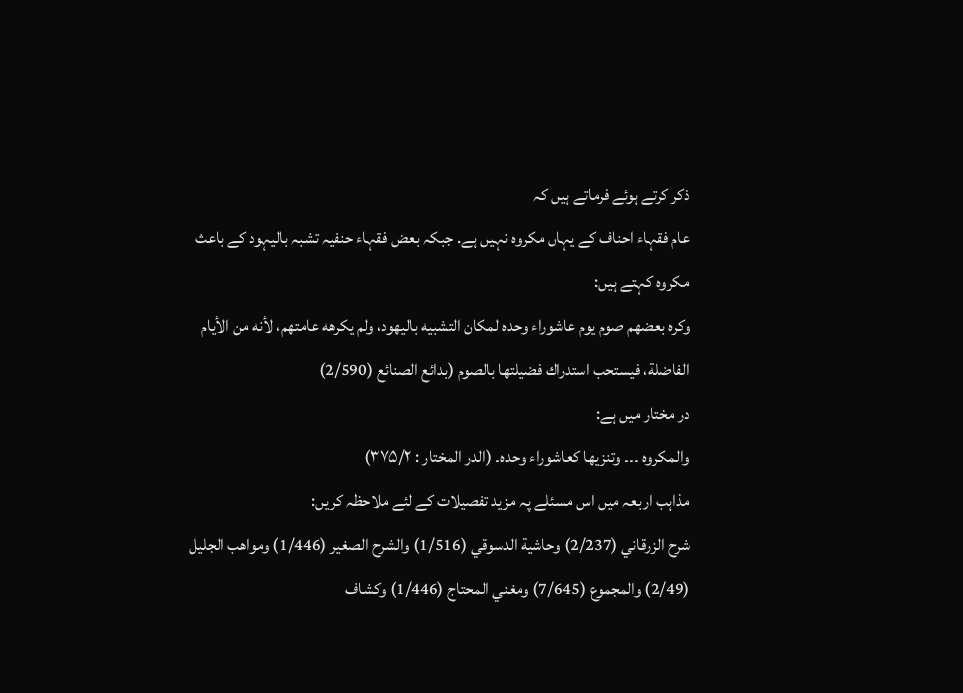ذکر کرتے ہوئے فرماتے ہیں کہ
عام فقہاء احناف کے یہاں مکروہ نہیں ہے. جبکہ بعض فقہاء حنفیہ تشبہ بالیہود کے باعث مکروہ کہتے ہیں:
وكره بعضهم صوم يوم عاشوراء وحده لمكان التشبيه باليهود، ولم يكرهه عامتهم، لأنه من الأيام الفاضلة، فيستحب استدراك فضيلتها بالصوم (بدائع الصنائع (2/590)
در مختار میں ہے:
والمکروہ ۔۔۔ وتنزیھا کعاشوراء وحدہ۔ (الدر المختار : ۳۷۵/۲)
مذاہب اربعہ میں اس مسئلے پہ مزید تفصیلات کے لئے ملاحظہ کریں:
شرح الزرقاني (2/237) وحاشية الدسوقي (1/516) والشرح الصغير (1/446) ومواهب الجليل (2/49) والمجموع (7/645) ومغني المحتاج (1/446) وكشاف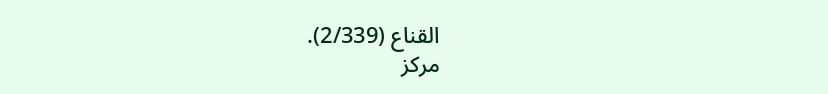القناع (2/339).
مركز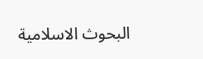البحوث الاسلامية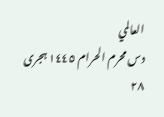العالمي
دس محرم الحرام ١٤٤٥ ہجری
۲۸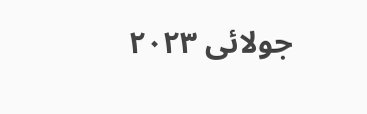جولائی ۲۰۲۳